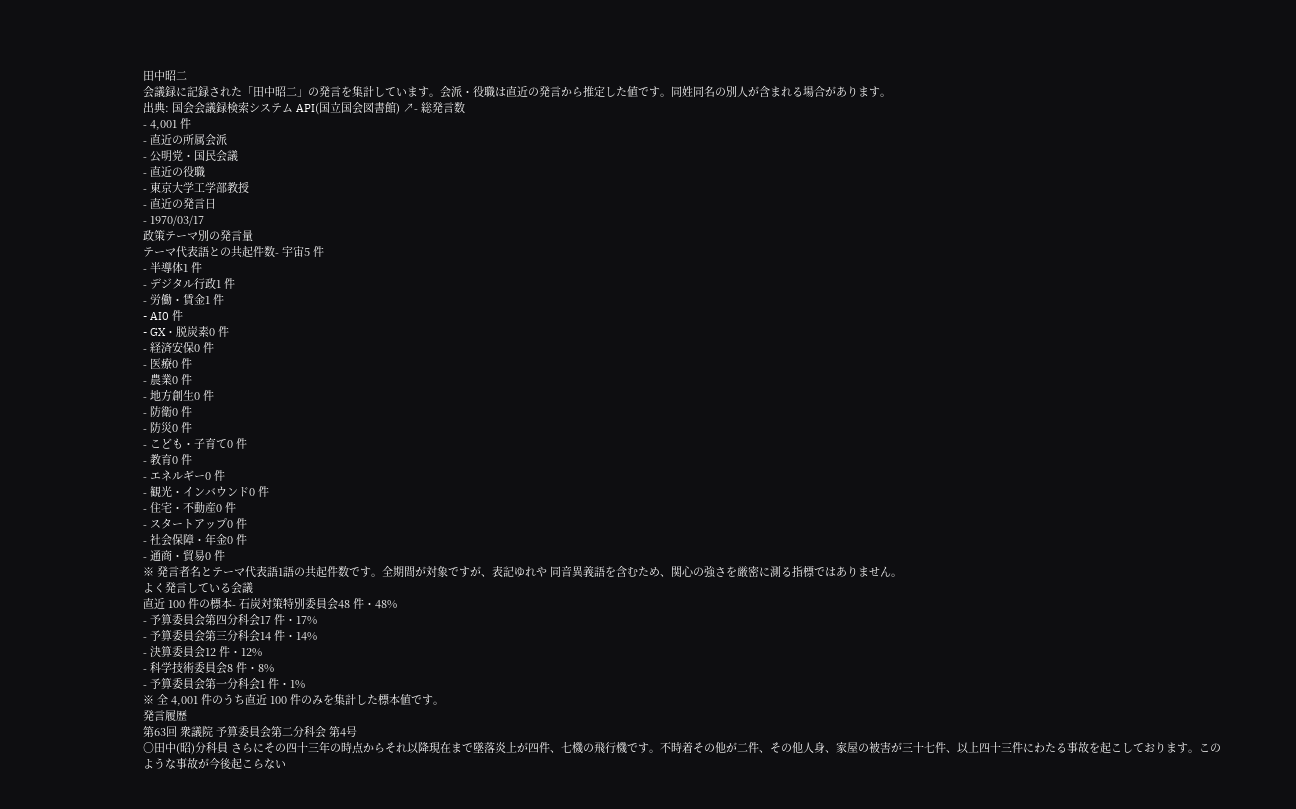田中昭二
会議録に記録された「田中昭二」の発言を集計しています。会派・役職は直近の発言から推定した値です。同姓同名の別人が含まれる場合があります。
出典: 国会会議録検索システム API(国立国会図書館) ↗- 総発言数
- 4,001 件
- 直近の所属会派
- 公明党・国民会議
- 直近の役職
- 東京大学工学部教授
- 直近の発言日
- 1970/03/17
政策テーマ別の発言量
テーマ代表語との共起件数- 宇宙5 件
- 半導体1 件
- デジタル行政1 件
- 労働・賃金1 件
- AI0 件
- GX・脱炭素0 件
- 経済安保0 件
- 医療0 件
- 農業0 件
- 地方創生0 件
- 防衛0 件
- 防災0 件
- こども・子育て0 件
- 教育0 件
- エネルギー0 件
- 観光・インバウンド0 件
- 住宅・不動産0 件
- スタートアップ0 件
- 社会保障・年金0 件
- 通商・貿易0 件
※ 発言者名とテーマ代表語1語の共起件数です。全期間が対象ですが、表記ゆれや 同音異義語を含むため、関心の強さを厳密に測る指標ではありません。
よく発言している会議
直近 100 件の標本- 石炭対策特別委員会48 件・48%
- 予算委員会第四分科会17 件・17%
- 予算委員会第三分科会14 件・14%
- 決算委員会12 件・12%
- 科学技術委員会8 件・8%
- 予算委員会第一分科会1 件・1%
※ 全 4,001 件のうち直近 100 件のみを集計した標本値です。
発言履歴
第63回 衆議院 予算委員会第二分科会 第4号
○田中(昭)分科員 さらにその四十三年の時点からそれ以降現在まで墜落炎上が四件、七機の飛行機です。不時着その他が二件、その他人身、家屋の被害が三十七件、以上四十三件にわたる事故を起こしております。このような事故が今後起こらない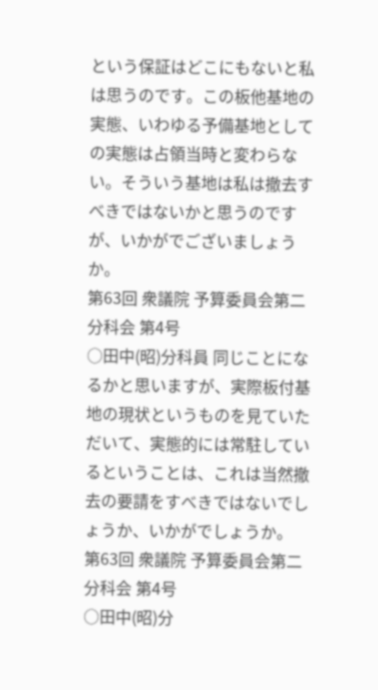という保証はどこにもないと私は思うのです。この板他基地の実態、いわゆる予備基地としての実態は占領当時と変わらない。そういう基地は私は撤去すべきではないかと思うのですが、いかがでございましょうか。
第63回 衆議院 予算委員会第二分科会 第4号
○田中(昭)分科員 同じことになるかと思いますが、実際板付基地の現状というものを見ていただいて、実態的には常駐しているということは、これは当然撤去の要請をすべきではないでしょうか、いかがでしょうか。
第63回 衆議院 予算委員会第二分科会 第4号
○田中(昭)分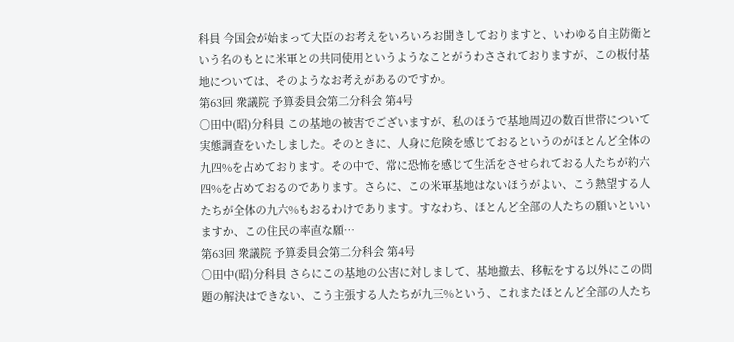科員 今国会が始まって大臣のお考えをいろいろお聞きしておりますと、いわゆる自主防衛という名のもとに米軍との共同使用というようなことがうわさされておりますが、この板付基地については、そのようなお考えがあるのですか。
第63回 衆議院 予算委員会第二分科会 第4号
○田中(昭)分科員 この基地の被害でございますが、私のほうで基地周辺の数百世帯について実態調査をいたしました。そのときに、人身に危険を感じておるというのがほとんど全体の九四%を占めております。その中で、常に恐怖を感じて生活をさせられておる人たちが約六四%を占めておるのであります。さらに、この米軍基地はないほうがよい、こう熱望する人たちが全体の九六%もおるわけであります。すなわち、ほとんど全部の人たちの願いといいますか、この住民の率直な願…
第63回 衆議院 予算委員会第二分科会 第4号
○田中(昭)分科員 さらにこの基地の公害に対しまして、基地撤去、移転をする以外にこの問題の解決はできない、こう主張する人たちが九三%という、これまたほとんど全部の人たち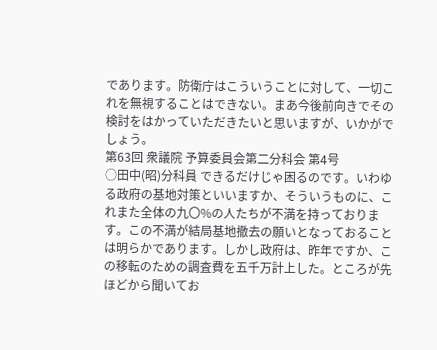であります。防衛庁はこういうことに対して、一切これを無視することはできない。まあ今後前向きでその検討をはかっていただきたいと思いますが、いかがでしょう。
第63回 衆議院 予算委員会第二分科会 第4号
○田中(昭)分科員 できるだけじゃ困るのです。いわゆる政府の基地対策といいますか、そういうものに、これまた全体の九〇%の人たちが不満を持っております。この不満が結局基地撤去の願いとなっておることは明らかであります。しかし政府は、昨年ですか、この移転のための調査費を五千万計上した。ところが先ほどから聞いてお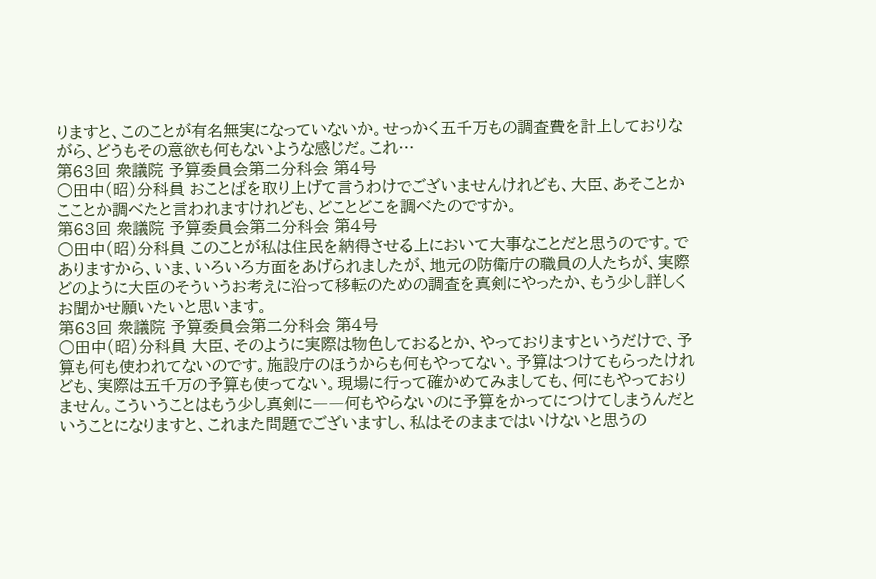りますと、このことが有名無実になっていないか。せっかく五千万もの調査費を計上しておりながら、どうもその意欲も何もないような感じだ。これ…
第63回 衆議院 予算委員会第二分科会 第4号
○田中(昭)分科員 おことばを取り上げて言うわけでございませんけれども、大臣、あそことかこことか調べたと言われますけれども、どことどこを調べたのですか。
第63回 衆議院 予算委員会第二分科会 第4号
○田中(昭)分科員 このことが私は住民を納得させる上において大事なことだと思うのです。でありますから、いま、いろいろ方面をあげられましたが、地元の防衛庁の職員の人たちが、実際どのように大臣のそういうお考えに沿って移転のための調査を真剣にやったか、もう少し詳しくお聞かせ願いたいと思います。
第63回 衆議院 予算委員会第二分科会 第4号
○田中(昭)分科員 大臣、そのように実際は物色しておるとか、やっておりますというだけで、予算も何も使われてないのです。施設庁のほうからも何もやってない。予算はつけてもらったけれども、実際は五千万の予算も使ってない。現場に行って確かめてみましても、何にもやっておりません。こういうことはもう少し真剣に――何もやらないのに予算をかってにつけてしまうんだということになりますと、これまた問題でございますし、私はそのままではいけないと思うの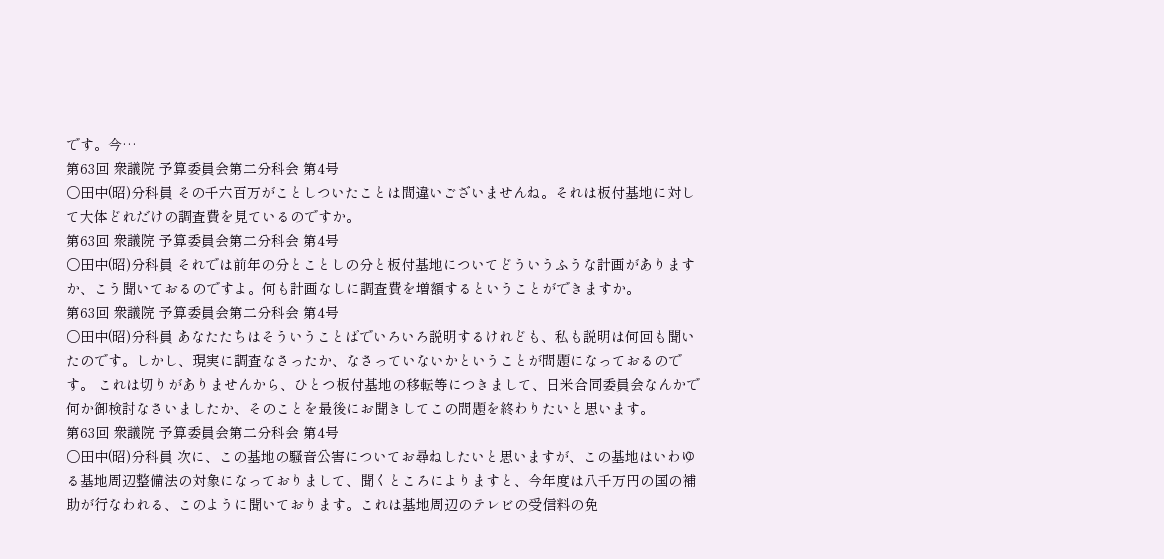です。今…
第63回 衆議院 予算委員会第二分科会 第4号
○田中(昭)分科員 その千六百万がことしついたことは間違いございませんね。それは板付基地に対して大体どれだけの調査費を見ているのですか。
第63回 衆議院 予算委員会第二分科会 第4号
○田中(昭)分科員 それでは前年の分とことしの分と板付基地についてどういうふうな計画がありますか、こう聞いておるのですよ。何も計画なしに調査費を増額するということができますか。
第63回 衆議院 予算委員会第二分科会 第4号
○田中(昭)分科員 あなたたちはそういうことばでいろいろ説明するけれども、私も説明は何回も聞いたのです。しかし、現実に調査なさったか、なさっていないかということが問題になっておるのです。 これは切りがありませんから、ひとつ板付基地の移転等につきまして、日米合同委員会なんかで何か御検討なさいましたか、そのことを最後にお聞きしてこの問題を終わりたいと思います。
第63回 衆議院 予算委員会第二分科会 第4号
○田中(昭)分科員 次に、この基地の騒音公害についてお尋ねしたいと思いますが、この基地はいわゆる基地周辺整備法の対象になっておりまして、聞くところによりますと、今年度は八千万円の国の補助が行なわれる、このように聞いております。これは基地周辺のテレビの受信料の免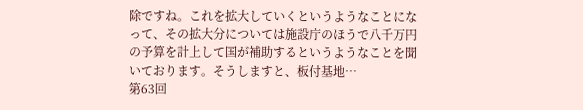除ですね。これを拡大していくというようなことになって、その拡大分については施設庁のほうで八千万円の予算を計上して国が補助するというようなことを聞いております。そうしますと、板付基地…
第63回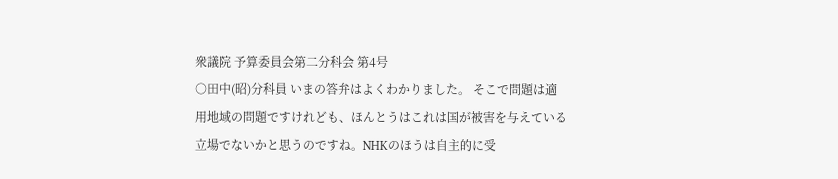衆議院 予算委員会第二分科会 第4号
○田中(昭)分科員 いまの答弁はよくわかりました。 そこで問題は適用地域の問題ですけれども、ほんとうはこれは国が被害を与えている立場でないかと思うのですね。NHKのほうは自主的に受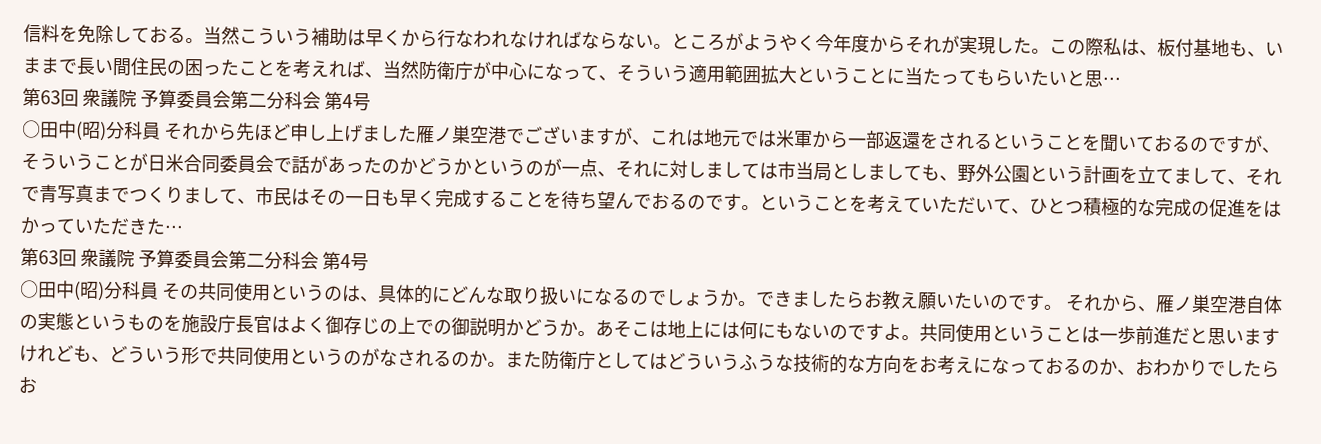信料を免除しておる。当然こういう補助は早くから行なわれなければならない。ところがようやく今年度からそれが実現した。この際私は、板付基地も、いままで長い間住民の困ったことを考えれば、当然防衛庁が中心になって、そういう適用範囲拡大ということに当たってもらいたいと思…
第63回 衆議院 予算委員会第二分科会 第4号
○田中(昭)分科員 それから先ほど申し上げました雁ノ巣空港でございますが、これは地元では米軍から一部返還をされるということを聞いておるのですが、そういうことが日米合同委員会で話があったのかどうかというのが一点、それに対しましては市当局としましても、野外公園という計画を立てまして、それで青写真までつくりまして、市民はその一日も早く完成することを待ち望んでおるのです。ということを考えていただいて、ひとつ積極的な完成の促進をはかっていただきた…
第63回 衆議院 予算委員会第二分科会 第4号
○田中(昭)分科員 その共同使用というのは、具体的にどんな取り扱いになるのでしょうか。できましたらお教え願いたいのです。 それから、雁ノ巣空港自体の実態というものを施設庁長官はよく御存じの上での御説明かどうか。あそこは地上には何にもないのですよ。共同使用ということは一歩前進だと思いますけれども、どういう形で共同使用というのがなされるのか。また防衛庁としてはどういうふうな技術的な方向をお考えになっておるのか、おわかりでしたらお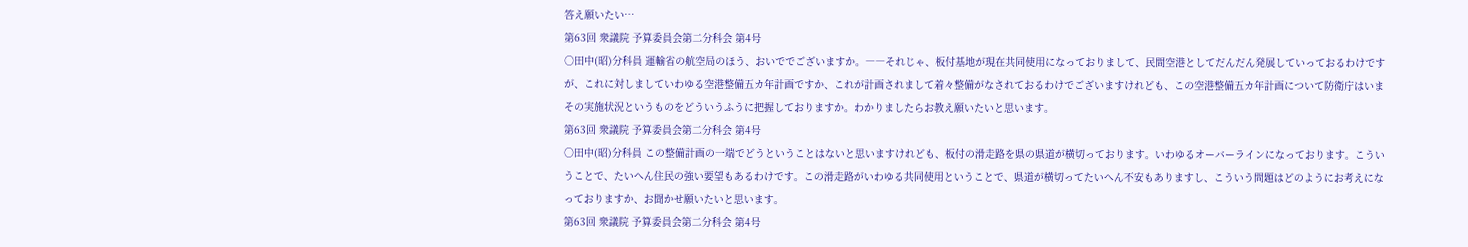答え願いたい…
第63回 衆議院 予算委員会第二分科会 第4号
○田中(昭)分科員 運輸省の航空局のほう、おいででございますか。――それじゃ、板付基地が現在共同使用になっておりまして、民間空港としてだんだん発展していっておるわけですが、これに対しましていわゆる空港整備五カ年計画ですか、これが計画されまして着々整備がなされておるわけでございますけれども、この空港整備五カ年計画について防衛庁はいまその実施状況というものをどういうふうに把握しておりますか。わかりましたらお教え願いたいと思います。
第63回 衆議院 予算委員会第二分科会 第4号
○田中(昭)分科員 この整備計画の一端でどうということはないと思いますけれども、板付の滑走路を県の県道が横切っております。いわゆるオーバーラインになっております。こういうことで、たいへん住民の強い要望もあるわけです。この滑走路がいわゆる共同使用ということで、県道が横切ってたいへん不安もありますし、こういう問題はどのようにお考えになっておりますか、お聞かせ願いたいと思います。
第63回 衆議院 予算委員会第二分科会 第4号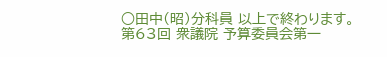○田中(昭)分科員 以上で終わります。
第63回 衆議院 予算委員会第一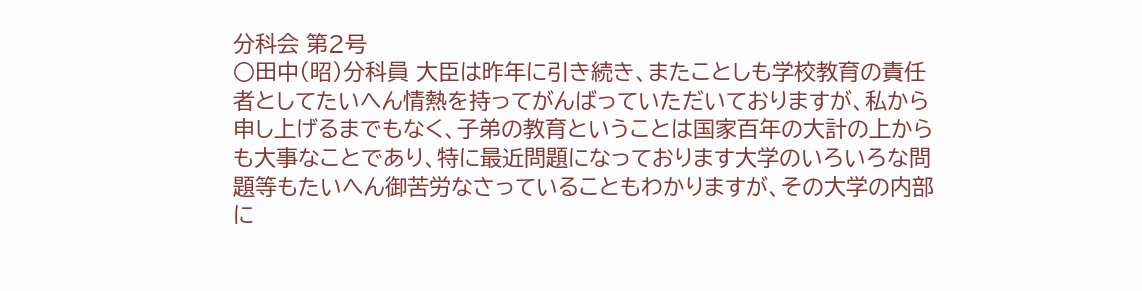分科会 第2号
○田中(昭)分科員 大臣は昨年に引き続き、またことしも学校教育の責任者としてたいへん情熱を持ってがんばっていただいておりますが、私から申し上げるまでもなく、子弟の教育ということは国家百年の大計の上からも大事なことであり、特に最近問題になっております大学のいろいろな問題等もたいへん御苦労なさっていることもわかりますが、その大学の内部に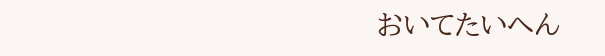おいてたいへん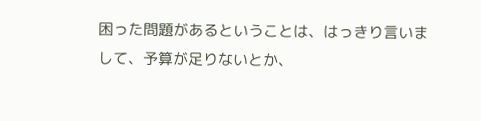困った問題があるということは、はっきり言いまして、予算が足りないとか、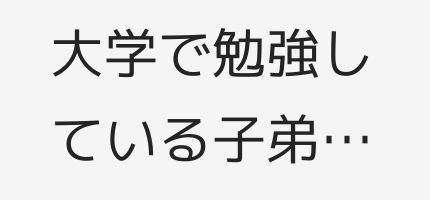大学で勉強している子弟…